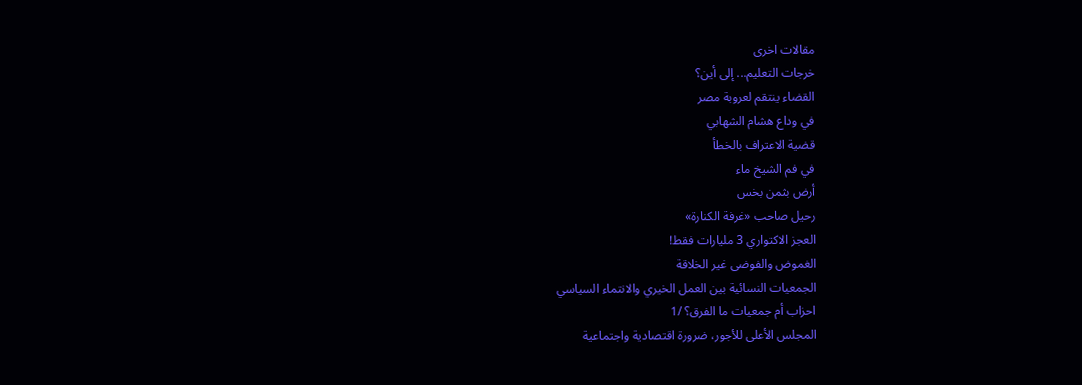مقالات اخرى
خرجات التعليم... إلى أين؟
القضاء ينتقم لعروبة مصر
في وداع هشام الشهابي
قضية الاعتراف بالخطأ
في فم الشيخ ماء
أرض بثمن بخس
رحيل صاحب «غرفة الكنارة»
العجز الاكتواري 3 مليارات فقط!
الغموض والفوضى غير الخلاقة
الجمعيات النسائية بين العمل الخيري والانتماء السياسي
احزاب أم جمعيات ما الفرق؟ /1
المجلس الأعلى للأجور، ضرورة اقتصادية واجتماعية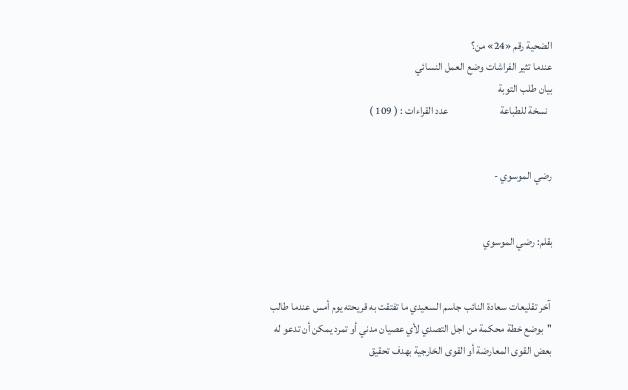الضحية رقم «24» من؟
عندما تثير الفراشات وضع العمل النسائي
بيان طلب التوبة
  نسخة للطباعة                        عدد القراءات : ( 109 )


رضي الموسوي -


بقلم: رضي الموسوي


 آخر تقليعات سعادة النائب جاسم السعيدي ما تفتقت به قريحته يوم أمس عندما طالب ''بوضع خطة محكمة من اجل التصدي لأي عصيان مدني أو تمرد يمكن أن تدعو له بعض القوى المعارضة أو القوى الخارجية بهدف تحقيق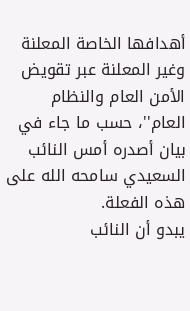أهدافها الخاصة المعلنة وغير المعلنة عبر تقويض الأمن العام والنظام العام''، حسب ما جاء في بيان أصدره أمس النائب السعيدي سامحه الله على هذه الفعلة.
يبدو أن النائب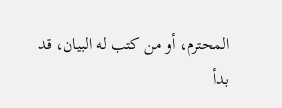المحترم، أو من كتب له البيان، قد بدأ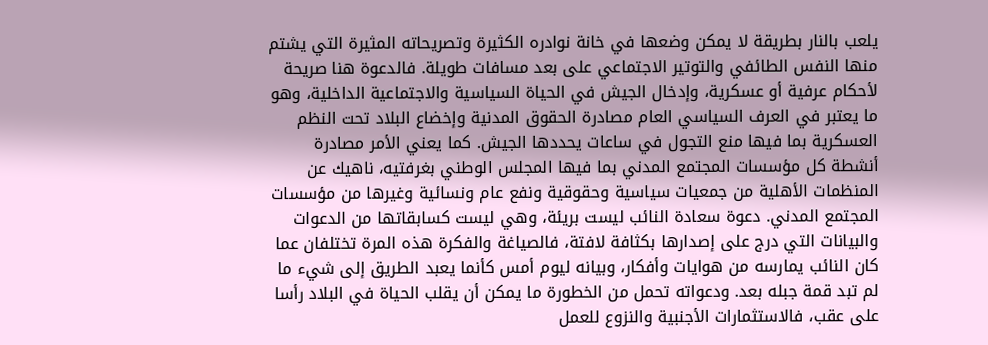يلعب بالنار بطريقة لا يمكن وضعها في خانة نوادره الكثيرة وتصريحاته المثيرة التي يشتم منها النفس الطائفي والتوتير الاجتماعي على بعد مسافات طويلة. فالدعوة هنا صريحة لأحكام عرفية أو عسكرية، وإدخال الجيش في الحياة السياسية والاجتماعية الداخلية، وهو ما يعتبر في العرف السياسي العام مصادرة الحقوق المدنية وإخضاع البلاد تحت النظم العسكرية بما فيها منع التجول في ساعات يحددها الجيش. كما يعني الأمر مصادرة أنشطة كل مؤسسات المجتمع المدني بما فيها المجلس الوطني بغرفتيه، ناهيك عن المنظمات الأهلية من جمعيات سياسية وحقوقية ونفع عام ونسائية وغيرها من مؤسسات المجتمع المدني. دعوة سعادة النائب ليست بريئة، وهي ليست كسابقاتها من الدعوات والبيانات التي درج على إصدارها بكثافة لافتة، فالصياغة والفكرة هذه المرة تختلفان عما كان النائب يمارسه من هوايات وأفكار، وبيانه ليوم أمس كأنما يعبد الطريق إلى شيء ما لم تبد قمة جبله بعد. ودعواته تحمل من الخطورة ما يمكن أن يقلب الحياة في البلاد رأسا على عقب، فالاستثمارات الأجنبية والنزوع للعمل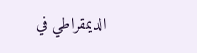الديمقراطي في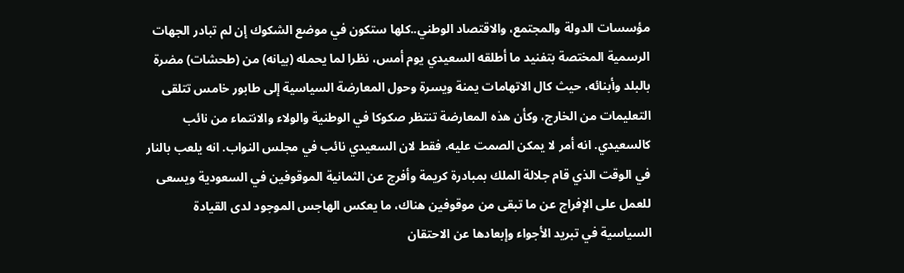مؤسسات الدولة والمجتمع، والاقتصاد الوطني..كلها ستكون في موضع الشكوك إن لم تبادر الجهات الرسمية المختصة بتفنيد ما أطلقه السعيدي يوم أمس، نظرا لما يحمله (بيانه) من (طحشات) مضرة بالبلد وأبنائه، حيث كال الاتهامات يمنة ويسرة وحول المعارضة السياسية إلى طابور خامس تتلقى التعليمات من الخارج، وكأن هذه المعارضة تنتظر صكوكا في الوطنية والولاء والانتماء من نائب كالسعيدي. انه أمر لا يمكن الصمت عليه، فقط لان السعيدي نائب في مجلس النواب. انه يلعب بالنار في الوقت الذي قام جلالة الملك بمبادرة كريمة وأفرج عن الثمانية الموقوفين في السعودية ويسعى للعمل على الإفراج عن ما تبقى من موقوفين هناك، ما يعكس الهاجس الموجود لدى القيادة السياسية في تبريد الأجواء وإبعادها عن الاحتقان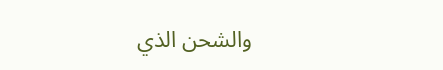والشحن الذي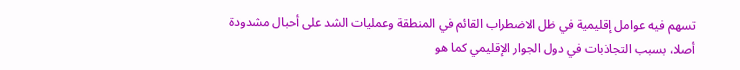تسهم فيه عوامل إقليمية في ظل الاضطراب القائم في المنطقة وعمليات الشد على أحبال مشدودة أصلا، بسبب التجاذبات في دول الجوار الإقليمي كما هو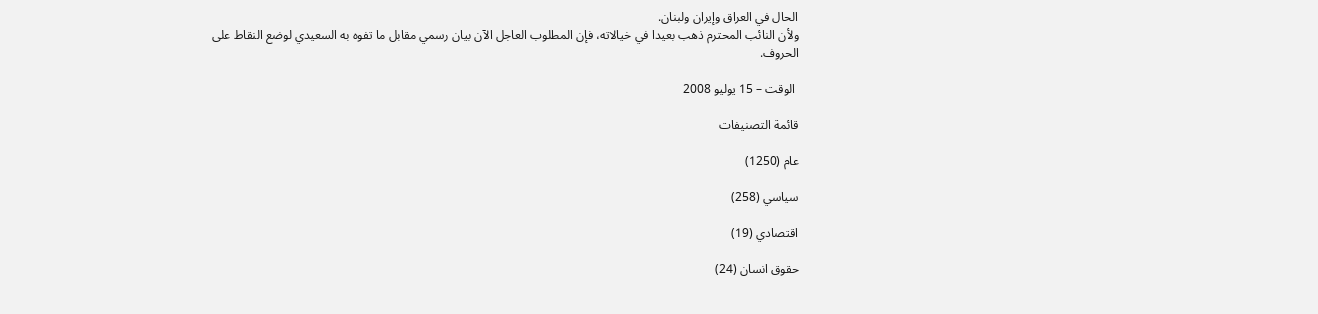الحال في العراق وإيران ولبنان.
ولأن النائب المحترم ذهب بعيدا في خيالاته، فإن المطلوب العاجل الآن بيان رسمي مقابل ما تفوه به السعيدي لوضع النقاط على الحروف.

 الوقت – 15 يوليو 2008

قائمة التصنيفات

عام (1250)

سياسي (258)

اقتصادي (19)

حقوق انسان (24)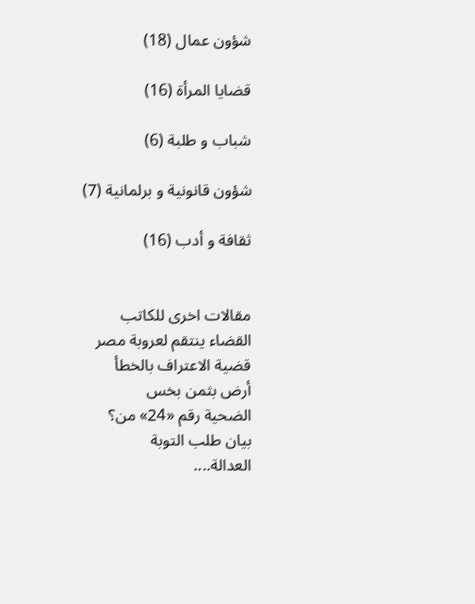شؤون عمال (18)

قضايا المرأة (16)

شباب و طلبة (6)

شؤون قانونية و برلمانية (7)

ثقافة و أدب (16)


مقالات اخرى للكاتب
القضاء ينتقم لعروبة مصر
قضية الاعتراف بالخطأ
أرض بثمن بخس
الضحية رقم «24» من؟
بيان طلب التوبة
العدالة....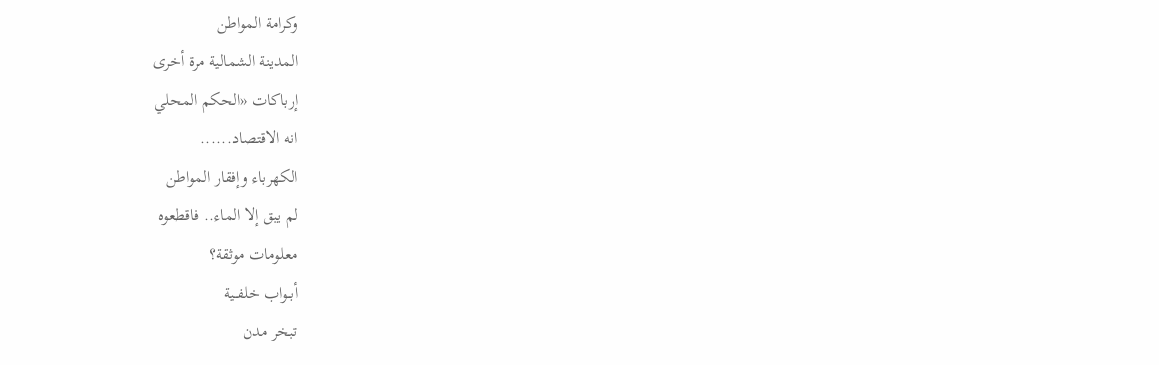وكرامة المواطن
المدينة الشمالية مرة أخرى
إرباكات «الحكم المحلي
انه الاقتصاد......
الكهرباء وإفقار المواطن
لم يبق إلا الماء.. فاقطعوه
معلومات موثقة؟
أبــواب خلفــية
تبخر مدن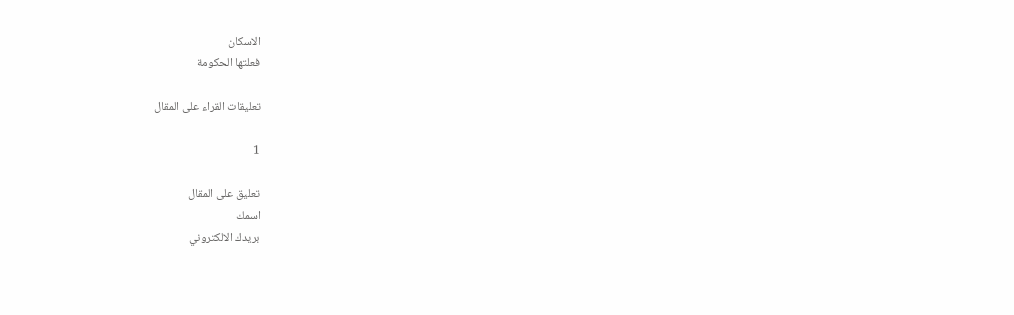الاسكان
فعلتها الحكومة

تعليقات القراء على المقال

1

تعليق على المقال
اسمك
بريدك الالكتروني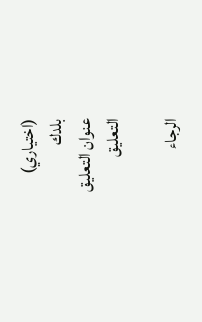(اختياري)
بلدك
عنوان التعليق
التعليق

الرجاء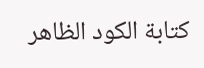كتابة الكود الظاهر